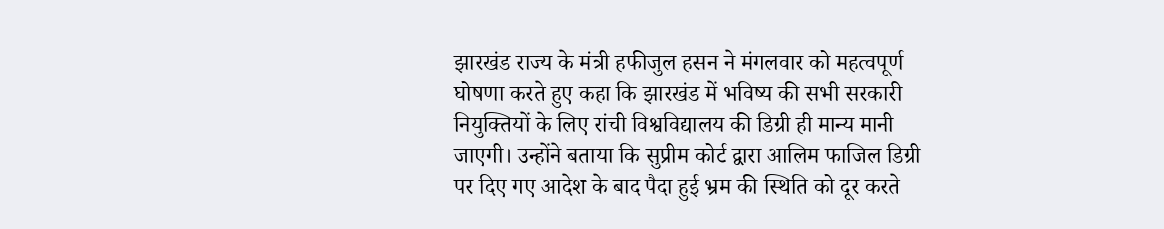झारखंड राज्य के मंत्री हफीजुल हसन ने मंगलवार को महत्वपूर्ण घोषणा करते हुए कहा कि झारखंड में भविष्य की सभी सरकारी नियुक्तियों के लिए रांची विश्वविद्यालय की डिग्री ही मान्य मानी जाएगी। उन्होंने बताया कि सुप्रीम कोर्ट द्वारा आलिम फाजिल डिग्री पर दिए गए आदेश के बाद पैदा हुई भ्रम की स्थिति को दूर करते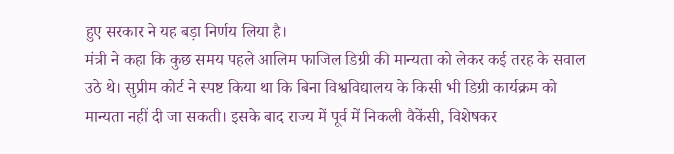हुए सरकार ने यह बड़ा निर्णय लिया है।
मंत्री ने कहा कि कुछ समय पहले आलिम फाजिल डिग्री की मान्यता को लेकर कई तरह के सवाल उठे थे। सुप्रीम कोर्ट ने स्पष्ट किया था कि बिना विश्वविद्यालय के किसी भी डिग्री कार्यक्रम को मान्यता नहीं दी जा सकती। इसके बाद राज्य में पूर्व में निकली वैकेंसी, विशेषकर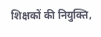शिक्षकों की नियुक्ति,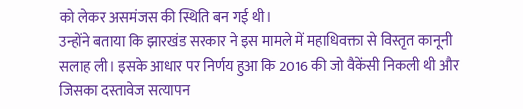को लेकर असमंजस की स्थिति बन गई थी।
उन्होंने बताया कि झारखंड सरकार ने इस मामले में महाधिवक्ता से विस्तृत कानूनी सलाह ली। इसके आधार पर निर्णय हुआ कि 2016 की जो वैकेंसी निकली थी और जिसका दस्तावेज सत्यापन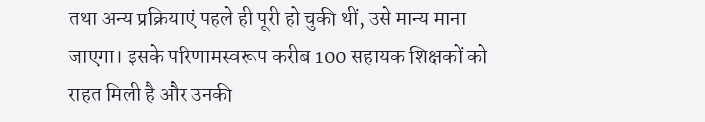तथा अन्य प्रक्रियाएं पहले ही पूरी हो चुकी थीं, उसे मान्य माना जाएगा। इसके परिणामस्वरूप करीब 100 सहायक शिक्षकों को राहत मिली है और उनकी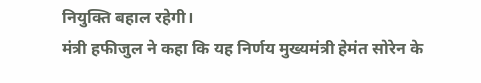नियुक्ति बहाल रहेगी।
मंत्री हफीजुल ने कहा कि यह निर्णय मुख्यमंत्री हेमंत सोरेन के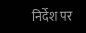निर्देश पर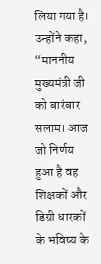लिया गया है। उन्होंने कहा, “माननीय मुख्यमंत्री जी को बारंबार सलाम। आज जो निर्णय हुआ है वह शिक्षकों और डिग्री धारकों के भविष्य के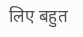लिए बहुत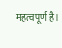महत्वपूर्ण है।